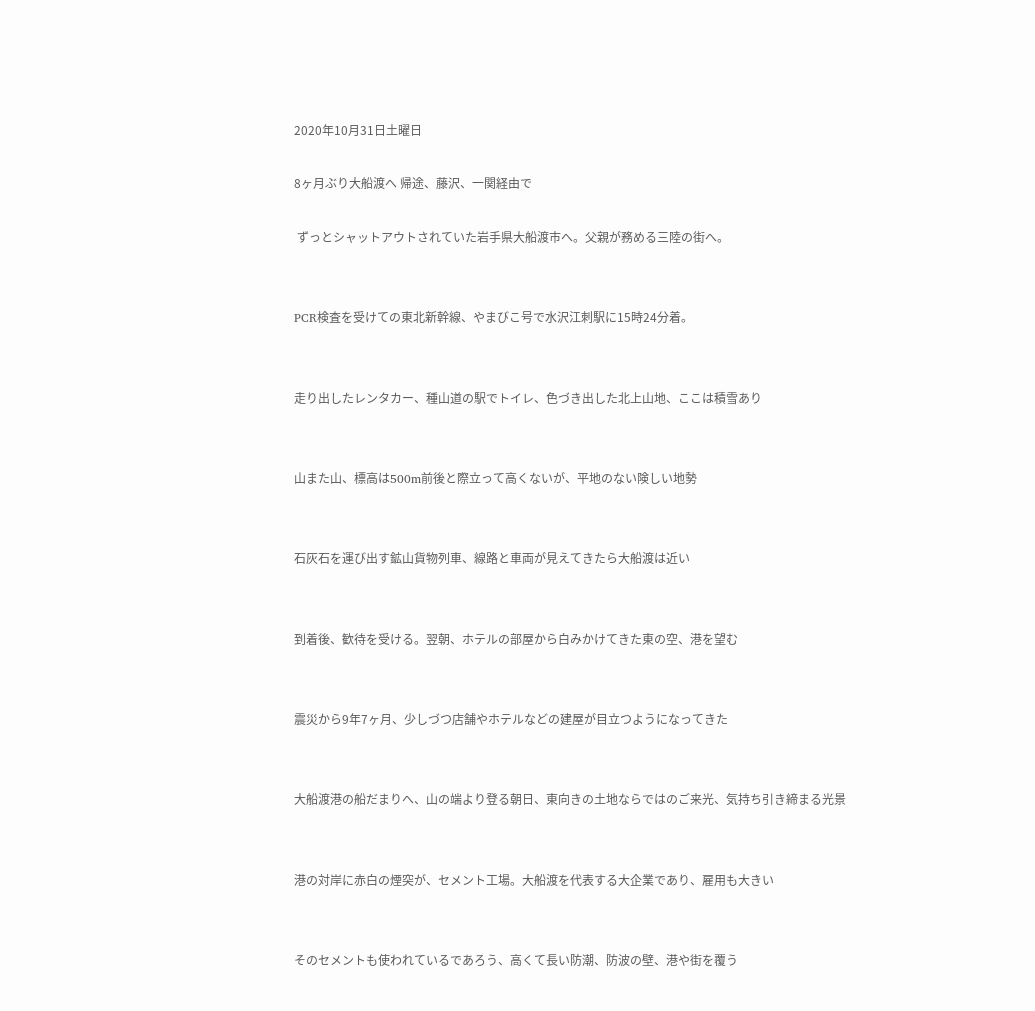2020年10月31日土曜日

8ヶ月ぶり大船渡へ 帰途、藤沢、一関経由で

 ずっとシャットアウトされていた岩手県大船渡市へ。父親が務める三陸の街へ。


PCR検査を受けての東北新幹線、やまびこ号で水沢江刺駅に15時24分着。


走り出したレンタカー、種山道の駅でトイレ、色づき出した北上山地、ここは積雪あり


山また山、標高は500m前後と際立って高くないが、平地のない険しい地勢


石灰石を運び出す鉱山貨物列車、線路と車両が見えてきたら大船渡は近い


到着後、歓待を受ける。翌朝、ホテルの部屋から白みかけてきた東の空、港を望む


震災から9年7ヶ月、少しづつ店舗やホテルなどの建屋が目立つようになってきた


大船渡港の船だまりへ、山の端より登る朝日、東向きの土地ならではのご来光、気持ち引き締まる光景


港の対岸に赤白の煙突が、セメント工場。大船渡を代表する大企業であり、雇用も大きい


そのセメントも使われているであろう、高くて長い防潮、防波の壁、港や街を覆う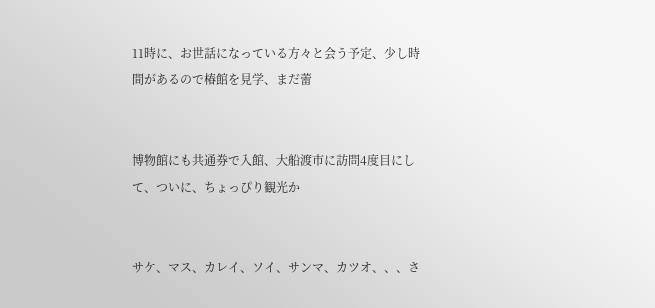11時に、お世話になっている方々と会う予定、少し時間があるので椿館を見学、まだ蕾


博物館にも共通券で入館、大船渡市に訪問4度目にして、ついに、ちょっぴり観光か


サケ、マス、カレイ、ソイ、サンマ、カツオ、、、さ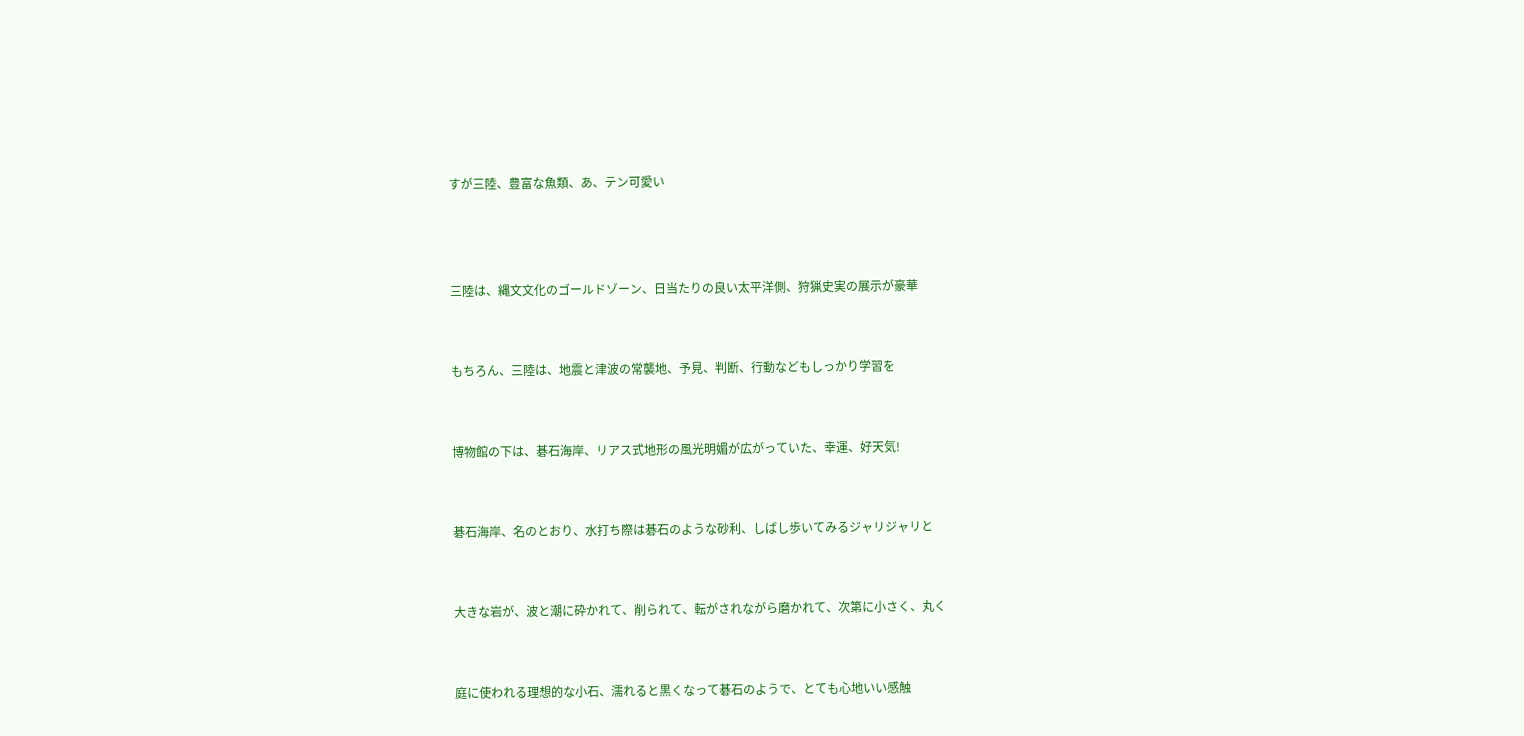すが三陸、豊富な魚類、あ、テン可愛い



三陸は、縄文文化のゴールドゾーン、日当たりの良い太平洋側、狩猟史実の展示が豪華


もちろん、三陸は、地震と津波の常襲地、予見、判断、行動などもしっかり学習を


博物館の下は、碁石海岸、リアス式地形の風光明媚が広がっていた、幸運、好天気!


碁石海岸、名のとおり、水打ち際は碁石のような砂利、しばし歩いてみるジャリジャリと


大きな岩が、波と潮に砕かれて、削られて、転がされながら磨かれて、次第に小さく、丸く


庭に使われる理想的な小石、濡れると黒くなって碁石のようで、とても心地いい感触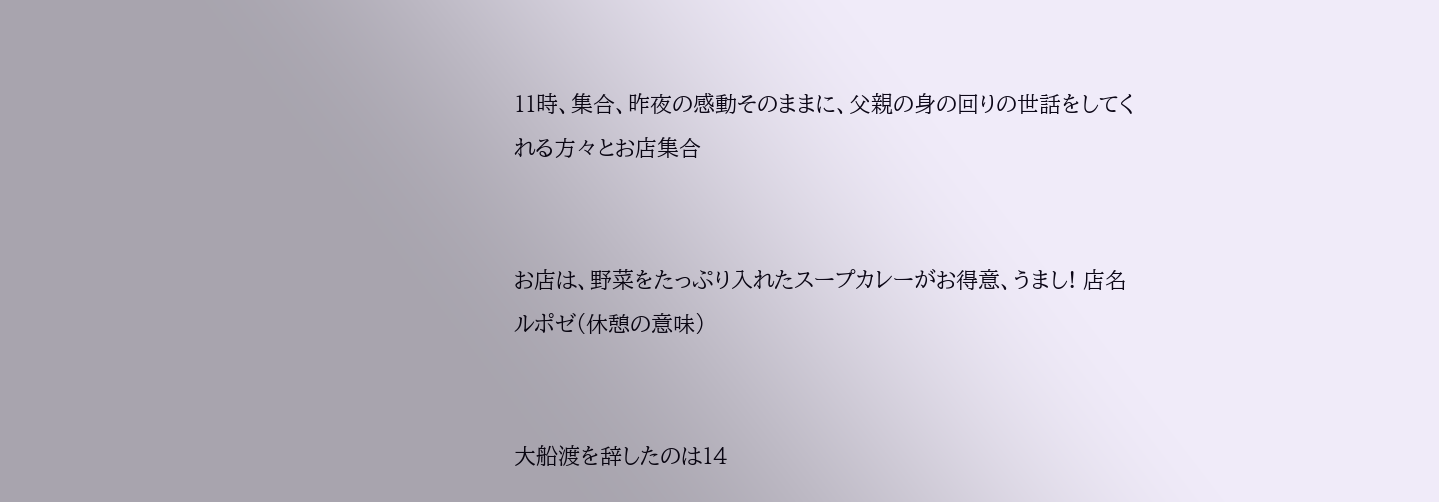11時、集合、昨夜の感動そのままに、父親の身の回りの世話をしてくれる方々とお店集合


お店は、野菜をたっぷり入れたスープカレーがお得意、うまし! 店名ルポゼ(休憩の意味)


大船渡を辞したのは14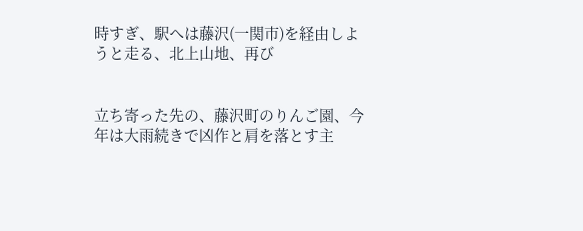時すぎ、駅へは藤沢(一関市)を経由しようと走る、北上山地、再び


立ち寄った先の、藤沢町のりんご園、今年は大雨続きで凶作と肩を落とす主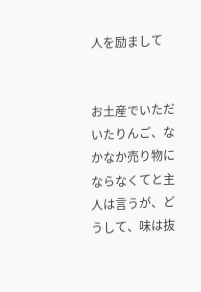人を励まして


お土産でいただいたりんご、なかなか売り物にならなくてと主人は言うが、どうして、味は抜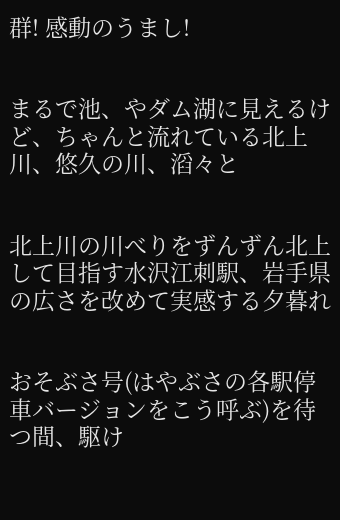群! 感動のうまし!


まるで池、やダム湖に見えるけど、ちゃんと流れている北上川、悠久の川、滔々と


北上川の川べりをずんずん北上して目指す水沢江刺駅、岩手県の広さを改めて実感する夕暮れ


おそぶさ号(はやぶさの各駅停車バージョンをこう呼ぶ)を待つ間、駆け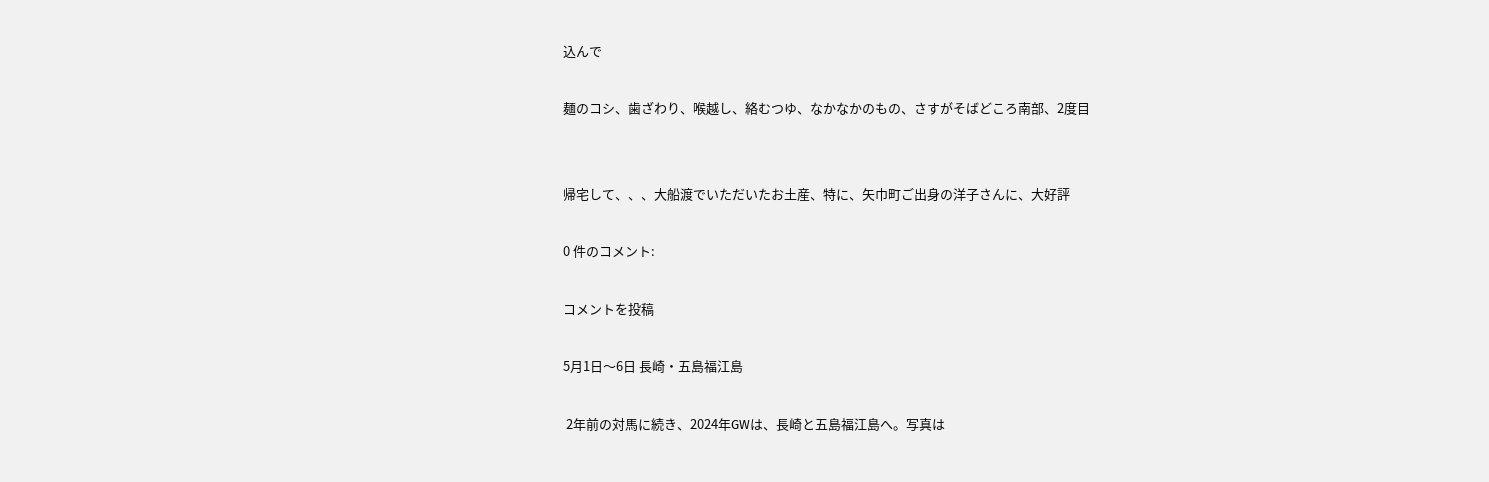込んで

麺のコシ、歯ざわり、喉越し、絡むつゆ、なかなかのもの、さすがそばどころ南部、2度目


帰宅して、、、大船渡でいただいたお土産、特に、矢巾町ご出身の洋子さんに、大好評

0 件のコメント:

コメントを投稿

5月1日〜6日 長崎・五島福江島

 2年前の対馬に続き、2024年GWは、長崎と五島福江島へ。写真は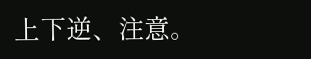上下逆、注意。